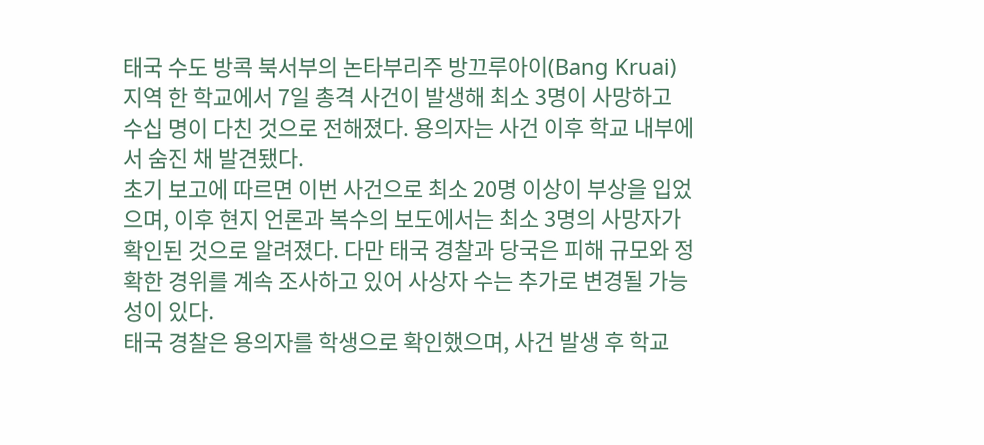태국 수도 방콕 북서부의 논타부리주 방끄루아이(Bang Kruai) 지역 한 학교에서 7일 총격 사건이 발생해 최소 3명이 사망하고 수십 명이 다친 것으로 전해졌다. 용의자는 사건 이후 학교 내부에서 숨진 채 발견됐다.
초기 보고에 따르면 이번 사건으로 최소 20명 이상이 부상을 입었으며, 이후 현지 언론과 복수의 보도에서는 최소 3명의 사망자가 확인된 것으로 알려졌다. 다만 태국 경찰과 당국은 피해 규모와 정확한 경위를 계속 조사하고 있어 사상자 수는 추가로 변경될 가능성이 있다.
태국 경찰은 용의자를 학생으로 확인했으며, 사건 발생 후 학교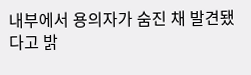내부에서 용의자가 숨진 채 발견됐다고 밝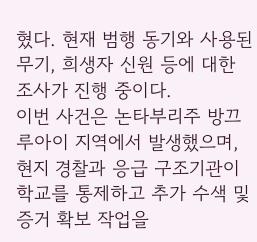혔다. 현재 범행 동기와 사용된 무기, 희생자 신원 등에 대한 조사가 진행 중이다.
이번 사건은 논타부리주 방끄루아이 지역에서 발생했으며, 현지 경찰과 응급 구조기관이 학교를 통제하고 추가 수색 및 증거 확보 작업을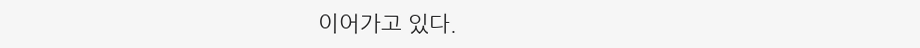이어가고 있다.